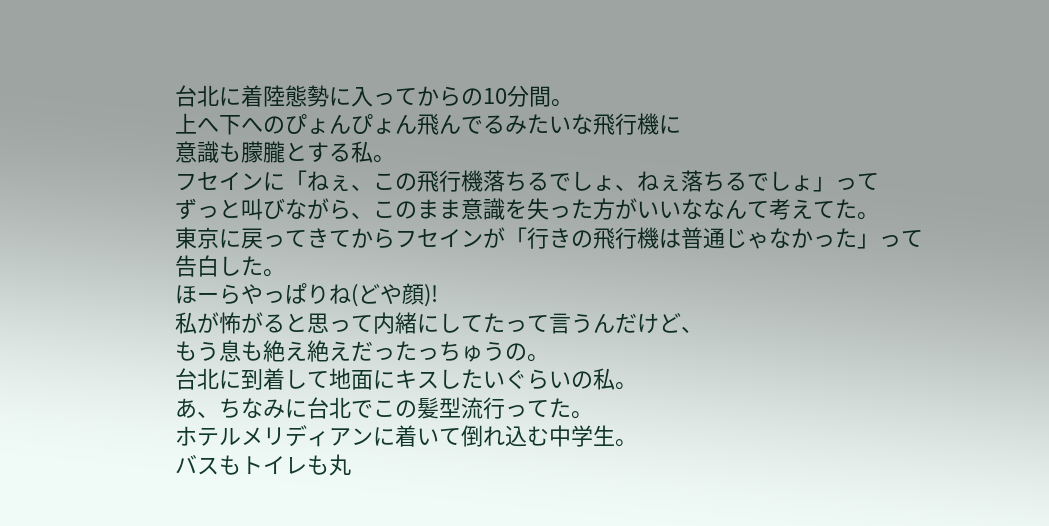台北に着陸態勢に入ってからの10分間。
上へ下へのぴょんぴょん飛んでるみたいな飛行機に
意識も朦朧とする私。
フセインに「ねぇ、この飛行機落ちるでしょ、ねぇ落ちるでしょ」って
ずっと叫びながら、このまま意識を失った方がいいななんて考えてた。
東京に戻ってきてからフセインが「行きの飛行機は普通じゃなかった」って
告白した。
ほーらやっぱりね(どや顔)!
私が怖がると思って内緒にしてたって言うんだけど、
もう息も絶え絶えだったっちゅうの。
台北に到着して地面にキスしたいぐらいの私。
あ、ちなみに台北でこの髪型流行ってた。
ホテルメリディアンに着いて倒れ込む中学生。
バスもトイレも丸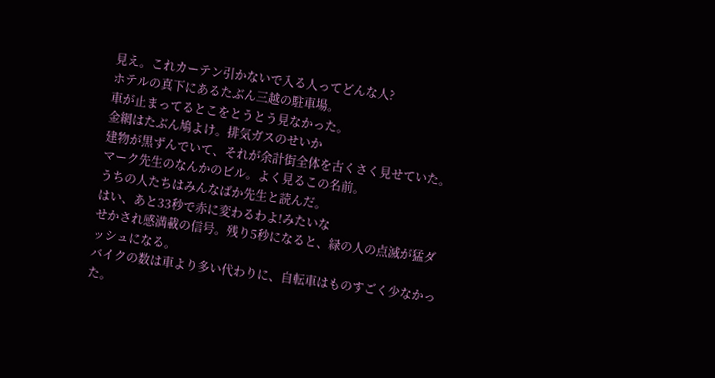見え。これカーテン引かないで入る人ってどんな人?
ホテルの真下にあるたぶん三越の駐車場。
車が止まってるとこをとうとう見なかった。
金網はたぶん鳩よけ。排気ガスのせいか
建物が黒ずんでいて、それが余計街全体を古くさく見せていた。
マーク先生のなんかのビル。よく見るこの名前。
うちの人たちはみんなばか先生と読んだ。
はい、あと33秒で赤に変わるわよ!みたいな
せかされ感満載の信号。残り5秒になると、緑の人の点滅が猛ダッシュになる。
バイクの数は車より多い代わりに、自転車はものすごく少なかった。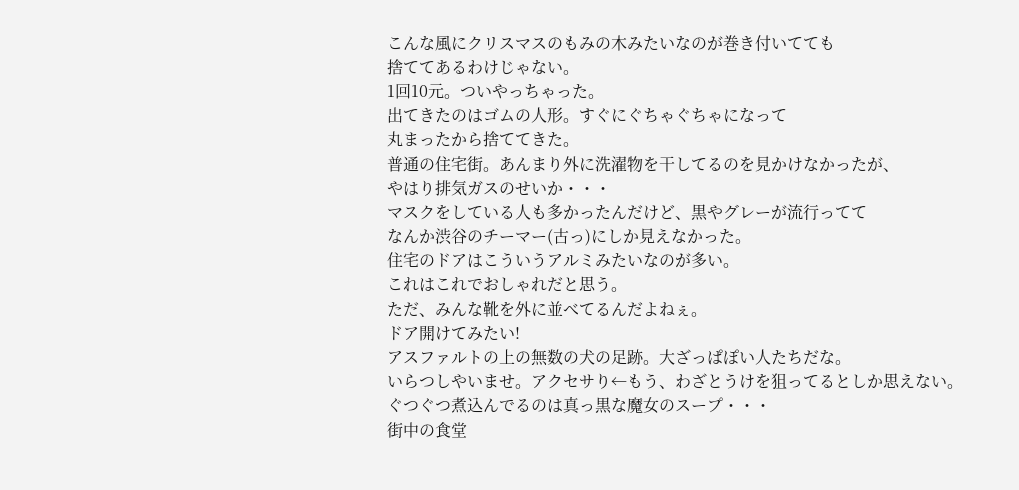こんな風にクリスマスのもみの木みたいなのが巻き付いてても
捨ててあるわけじゃない。
1回10元。ついやっちゃった。
出てきたのはゴムの人形。すぐにぐちゃぐちゃになって
丸まったから捨ててきた。
普通の住宅街。あんまり外に洗濯物を干してるのを見かけなかったが、
やはり排気ガスのせいか・・・
マスクをしている人も多かったんだけど、黒やグレーが流行ってて
なんか渋谷のチーマー(古っ)にしか見えなかった。
住宅のドアはこういうアルミみたいなのが多い。
これはこれでおしゃれだと思う。
ただ、みんな靴を外に並べてるんだよねぇ。
ドア開けてみたい!
アスファルトの上の無数の犬の足跡。大ざっぱぽい人たちだな。
いらつしやいませ。アクセサり←もう、わざとうけを狙ってるとしか思えない。
ぐつぐつ煮込んでるのは真っ黒な魔女のスープ・・・
街中の食堂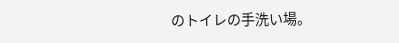のトイレの手洗い場。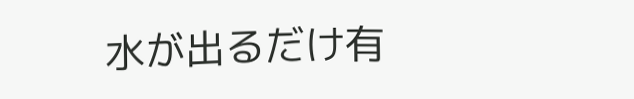水が出るだけ有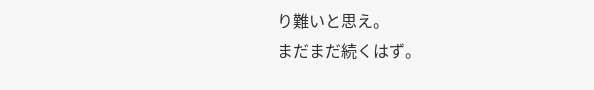り難いと思え。
まだまだ続くはず。